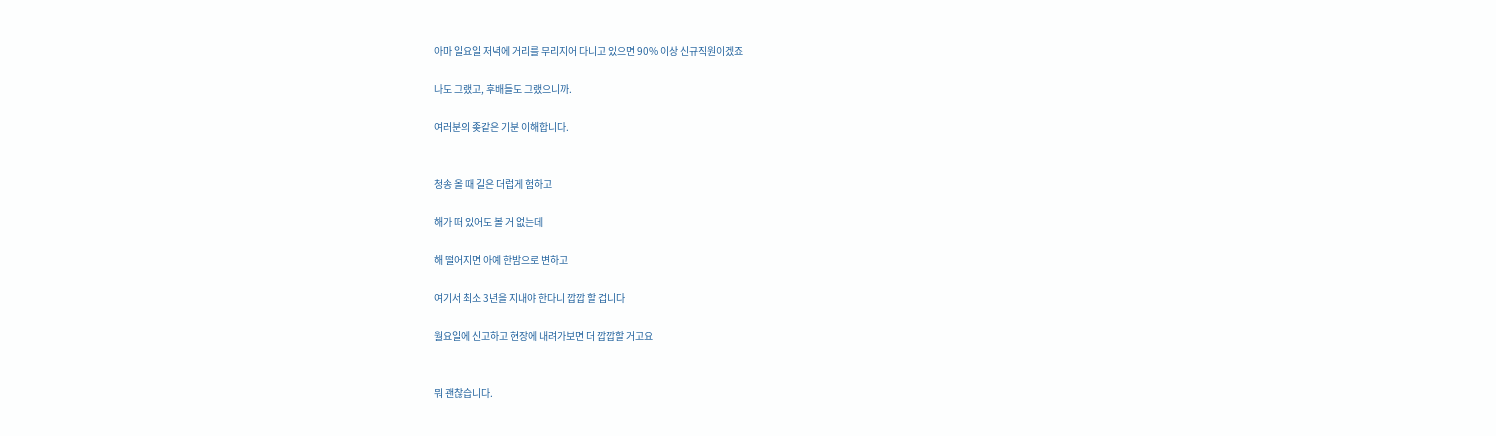아마 일요일 저녁에 거리를 무리지어 다니고 있으면 90% 이상 신규직원이겠죠

나도 그랬고, 후배들도 그랬으니까.

여러분의 좆같은 기분 이해합니다.


청송 올 때 길은 더럽게 험하고

해가 떠 있어도 볼 거 없는데

해 떨어지면 아예 한밤으로 변하고

여기서 최소 3년을 지내야 한다니 깝깝 할 겁니다

월요일에 신고하고 현장에 내려가보면 더 깝깝할 거고요


뭐 괜찮습니다.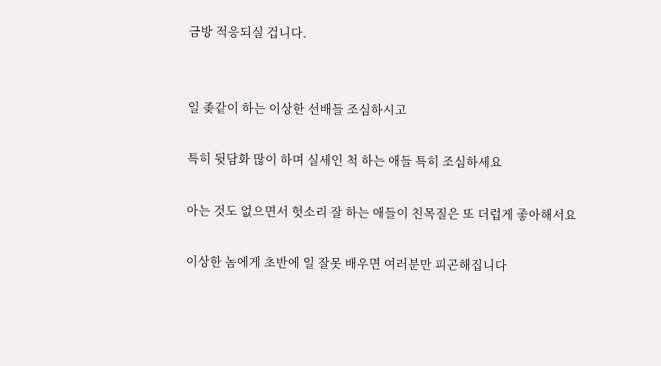금방 적응되실 겁니다.


일 좆같이 하는 이상한 선배들 조심하시고

특히 뒷담화 많이 하며 실세인 척 하는 애들 특히 조심하세요

아는 것도 없으면서 헛소리 잘 하는 애들이 친목질은 또 더럽게 좋아해서요

이상한 놈에게 초반에 일 잘못 배우면 여러분만 피곤해집니다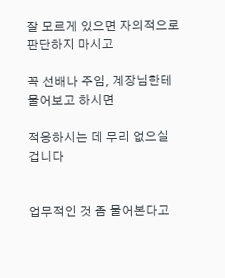잘 모르게 있으면 자의적으로 판단하지 마시고

꼭 선배나 주임, 계장님한테 물어보고 하시면

적응하시는 데 무리 없으실 겁니다


업무적인 것 좀 물어본다고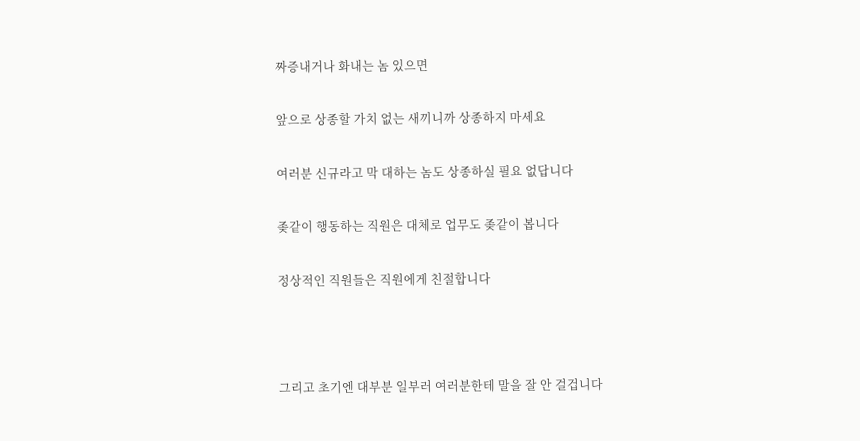짜증내거나 화내는 놈 있으면

앞으로 상종할 가치 없는 새끼니까 상종하지 마세요

여러분 신규라고 막 대하는 놈도 상종하실 필요 없답니다

좆같이 행동하는 직원은 대체로 업무도 좆같이 봅니다

정상적인 직원들은 직원에게 친절합니다



그리고 초기엔 대부분 일부러 여러분한테 말을 잘 안 걸겁니다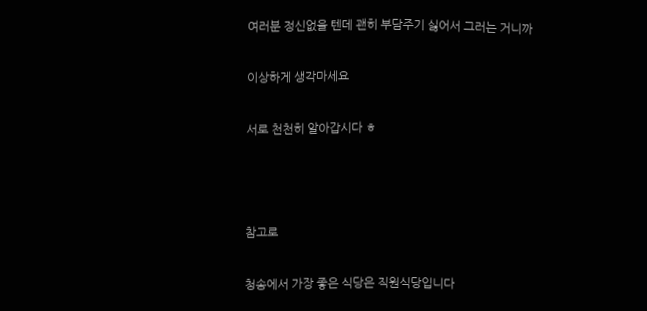여러분 정신없을 텐데 괜히 부담주기 싫어서 그러는 거니까

이상하게 생각마세요

서로 천천히 알아갑시다 ㅎ



참고로

청송에서 가장 좋은 식당은 직원식당입니다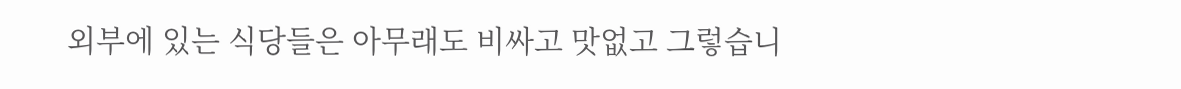외부에 있는 식당들은 아무래도 비싸고 맛없고 그렇습니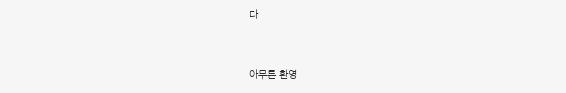다


아무튼 환영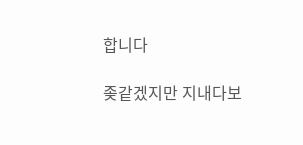합니다

좆같겠지만 지내다보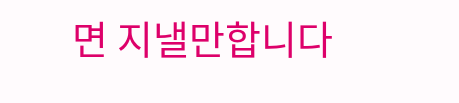면 지낼만합니다